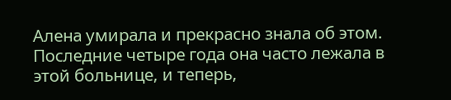Алена умирала и прекрасно знала об этом. Последние четыре года она часто лежала в этой больнице, и теперь,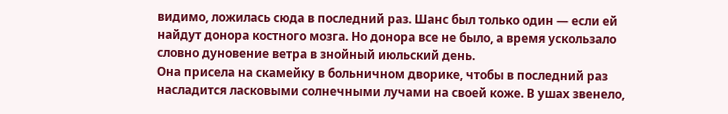видимо, ложилась сюда в последний раз. Шанс был только один — если ей найдут донора костного мозга. Но донора все не было, а время ускользало словно дуновение ветра в знойный июльский день.
Она присела на скамейку в больничном дворике, чтобы в последний раз насладится ласковыми солнечными лучами на своей коже. В ушах звенело,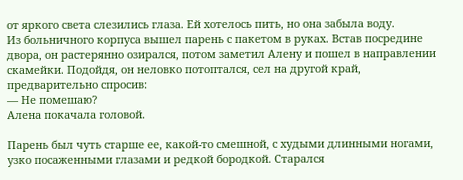от яркого света слезились глаза. Ей хотелось пить, но она забыла воду.
Из больничного корпуса вышел парень с пакетом в руках. Встав посредине двора, он растерянно озирался, потом заметил Алену и пошел в направлении скамейки. Подойдя, он неловко потоптался, сел на другой край, предварительно спросив:
— Не помешаю?
Алена покачала головой.

Парень был чуть старше ее, какой-то смешной, с худыми длинными ногами, узко посаженными глазами и редкой бородкой. Старался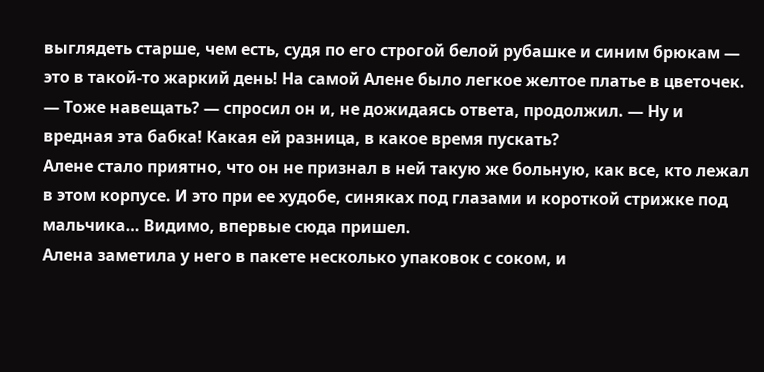выглядеть старше, чем есть, судя по его строгой белой рубашке и синим брюкам — это в такой-то жаркий день! На самой Алене было легкое желтое платье в цветочек.
— Тоже навещать? — спросил он и, не дожидаясь ответа, продолжил. — Ну и вредная эта бабка! Какая ей разница, в какое время пускать?
Алене стало приятно, что он не признал в ней такую же больную, как все, кто лежал в этом корпусе. И это при ее худобе, синяках под глазами и короткой стрижке под мальчика… Видимо, впервые сюда пришел.
Алена заметила у него в пакете несколько упаковок с соком, и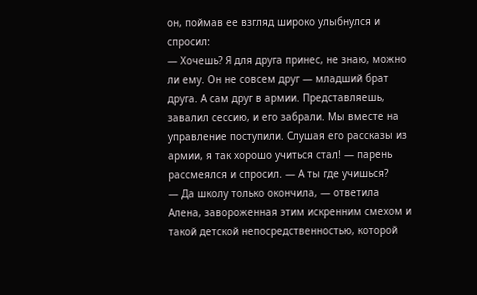он, поймав ее взгляд широко улыбнулся и спросил:
— Хочешь? Я для друга принес, не знаю, можно ли ему. Он не совсем друг — младший брат друга. А сам друг в армии. Представляешь, завалил сессию, и его забрали. Мы вместе на управление поступили. Слушая его рассказы из армии, я так хорошо учиться стал! — парень рассмеялся и спросил. — А ты где учишься?
— Да школу только окончила, — ответила Алена, завороженная этим искренним смехом и такой детской непосредственностью, которой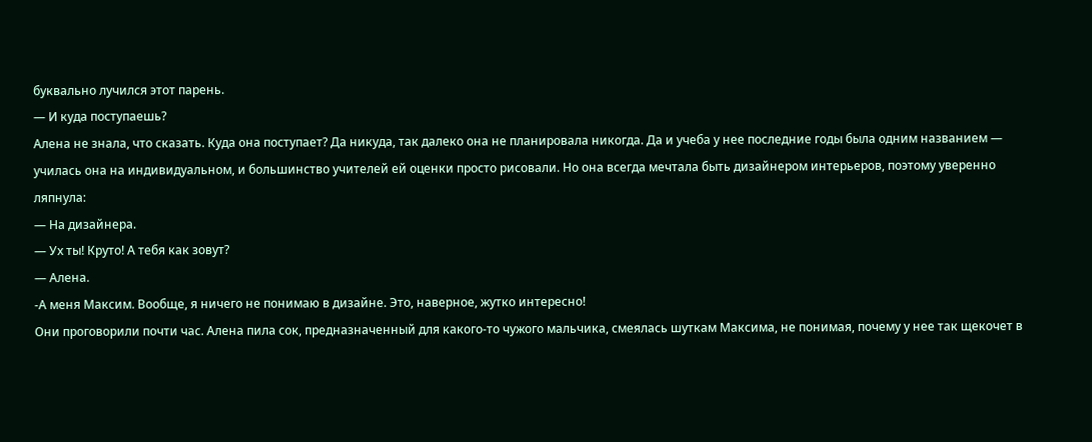буквально лучился этот парень.
— И куда поступаешь?
Алена не знала, что сказать. Куда она поступает? Да никуда, так далеко она не планировала никогда. Да и учеба у нее последние годы была одним названием — училась она на индивидуальном, и большинство учителей ей оценки просто рисовали. Но она всегда мечтала быть дизайнером интерьеров, поэтому уверенно ляпнула:
— На дизайнера.
— Ух ты! Круто! А тебя как зовут?
— Алена.
-А меня Максим. Вообще, я ничего не понимаю в дизайне. Это, наверное, жутко интересно!
Они проговорили почти час. Алена пила сок, предназначенный для какого-то чужого мальчика, смеялась шуткам Максима, не понимая, почему у нее так щекочет в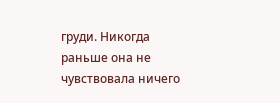груди. Никогда раньше она не чувствовала ничего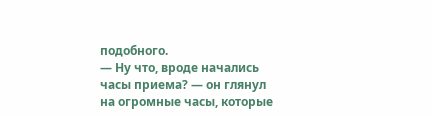подобного.
— Ну что, вроде начались часы приема? — он глянул на огромные часы, которые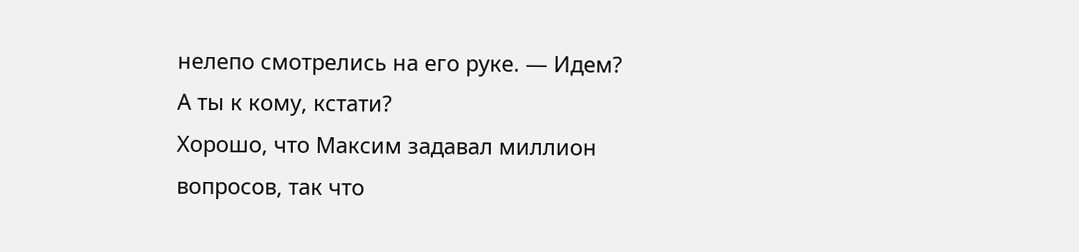нелепо смотрелись на его руке. — Идем? А ты к кому, кстати?
Хорошо, что Максим задавал миллион вопросов, так что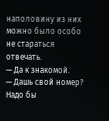наполовину из них можно было особо не стараться отвечать.
— Да к знакомой.
— Дашь свой номер? Надо бы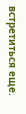встретиться еще.